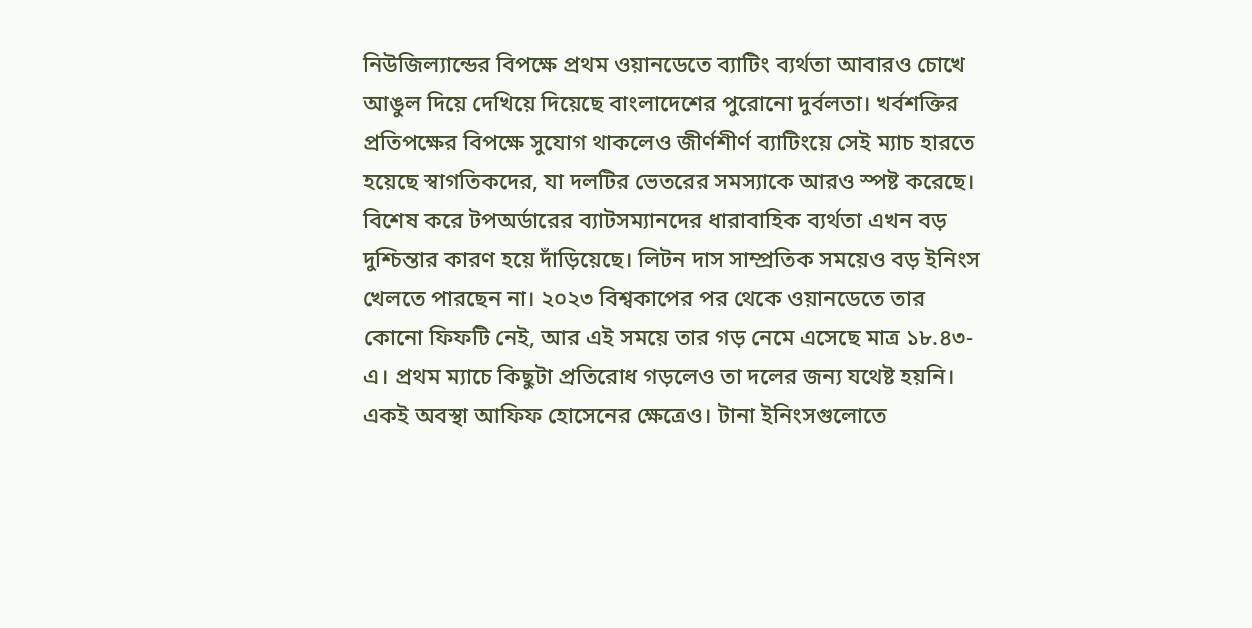নিউজিল্যান্ডের বিপক্ষে প্রথম ওয়ানডেতে ব্যাটিং ব্যর্থতা আবারও চোখে আঙুল দিয়ে দেখিয়ে দিয়েছে বাংলাদেশের পুরোনো দুর্বলতা। খর্বশক্তির প্রতিপক্ষের বিপক্ষে সুযোগ থাকলেও জীর্ণশীর্ণ ব্যাটিংয়ে সেই ম্যাচ হারতে হয়েছে স্বাগতিকদের, যা দলটির ভেতরের সমস্যাকে আরও স্পষ্ট করেছে।
বিশেষ করে টপঅর্ডারের ব্যাটসম্যানদের ধারাবাহিক ব্যর্থতা এখন বড় দুশ্চিন্তার কারণ হয়ে দাঁড়িয়েছে। লিটন দাস সাম্প্রতিক সময়েও বড় ইনিংস খেলতে পারছেন না। ২০২৩ বিশ্বকাপের পর থেকে ওয়ানডেতে তার কোনো ফিফটি নেই, আর এই সময়ে তার গড় নেমে এসেছে মাত্র ১৮.৪৩-এ। প্রথম ম্যাচে কিছুটা প্রতিরোধ গড়লেও তা দলের জন্য যথেষ্ট হয়নি।
একই অবস্থা আফিফ হোসেনের ক্ষেত্রেও। টানা ইনিংসগুলোতে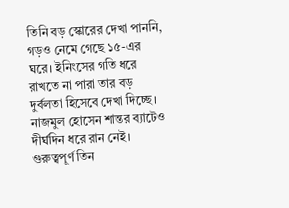তিনি বড় স্কোরের দেখা পাননি, গড়ও নেমে গেছে ১৫-এর ঘরে। ইনিংসের গতি ধরে রাখতে না পারা তার বড় দুর্বলতা হিসেবে দেখা দিচ্ছে।
নাজমুল হোসেন শান্তর ব্যাটেও দীর্ঘদিন ধরে রান নেই। গুরুত্বপূর্ণ তিন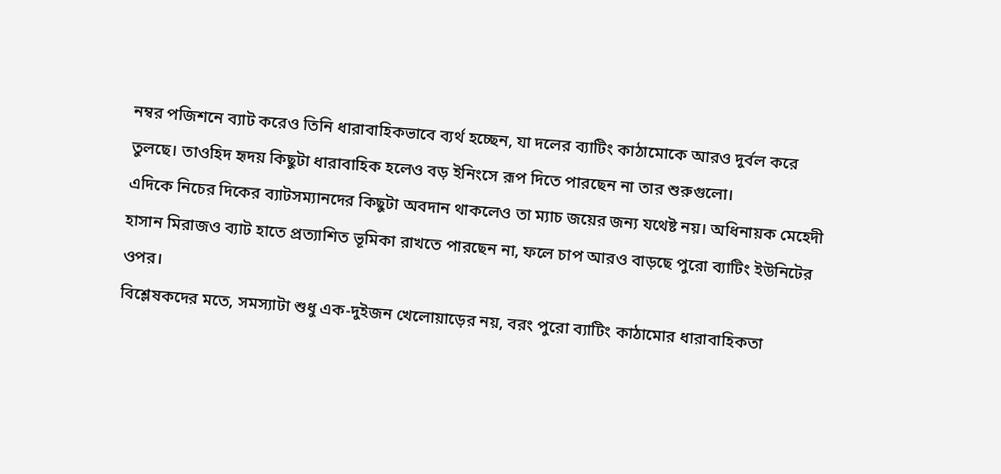নম্বর পজিশনে ব্যাট করেও তিনি ধারাবাহিকভাবে ব্যর্থ হচ্ছেন, যা দলের ব্যাটিং কাঠামোকে আরও দুর্বল করে তুলছে। তাওহিদ হৃদয় কিছুটা ধারাবাহিক হলেও বড় ইনিংসে রূপ দিতে পারছেন না তার শুরুগুলো।
এদিকে নিচের দিকের ব্যাটসম্যানদের কিছুটা অবদান থাকলেও তা ম্যাচ জয়ের জন্য যথেষ্ট নয়। অধিনায়ক মেহেদী হাসান মিরাজও ব্যাট হাতে প্রত্যাশিত ভূমিকা রাখতে পারছেন না, ফলে চাপ আরও বাড়ছে পুরো ব্যাটিং ইউনিটের ওপর।
বিশ্লেষকদের মতে, সমস্যাটা শুধু এক-দুইজন খেলোয়াড়ের নয়, বরং পুরো ব্যাটিং কাঠামোর ধারাবাহিকতা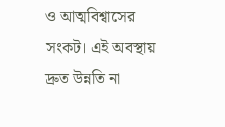ও আত্মবিশ্বাসের সংকট। এই অবস্থায় দ্রুত উন্নতি না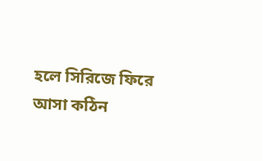হলে সিরিজে ফিরে আসা কঠিন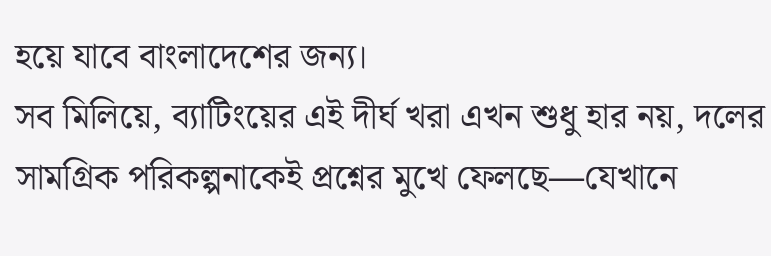হয়ে যাবে বাংলাদেশের জন্য।
সব মিলিয়ে, ব্যাটিংয়ের এই দীর্ঘ খরা এখন শুধু হার নয়, দলের সামগ্রিক পরিকল্পনাকেই প্রশ্নের মুখে ফেলছে—যেখানে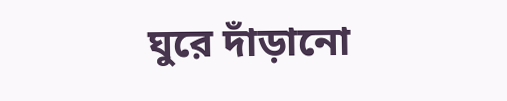ঘুরে দাঁড়ানো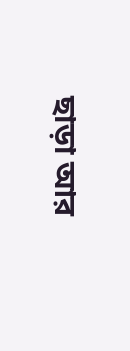ছাড়া আর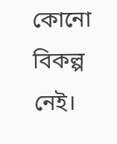কোনো বিকল্প নেই।